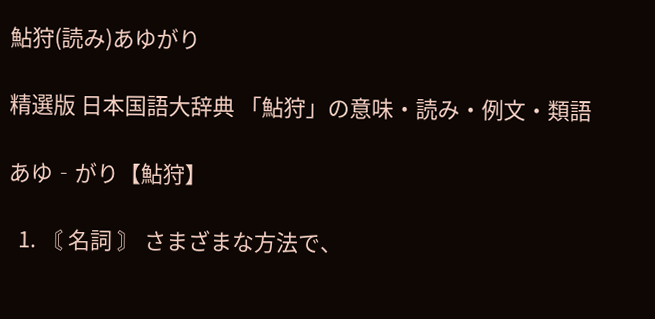鮎狩(読み)あゆがり

精選版 日本国語大辞典 「鮎狩」の意味・読み・例文・類語

あゆ‐がり【鮎狩】

  1. 〘 名詞 〙 さまざまな方法で、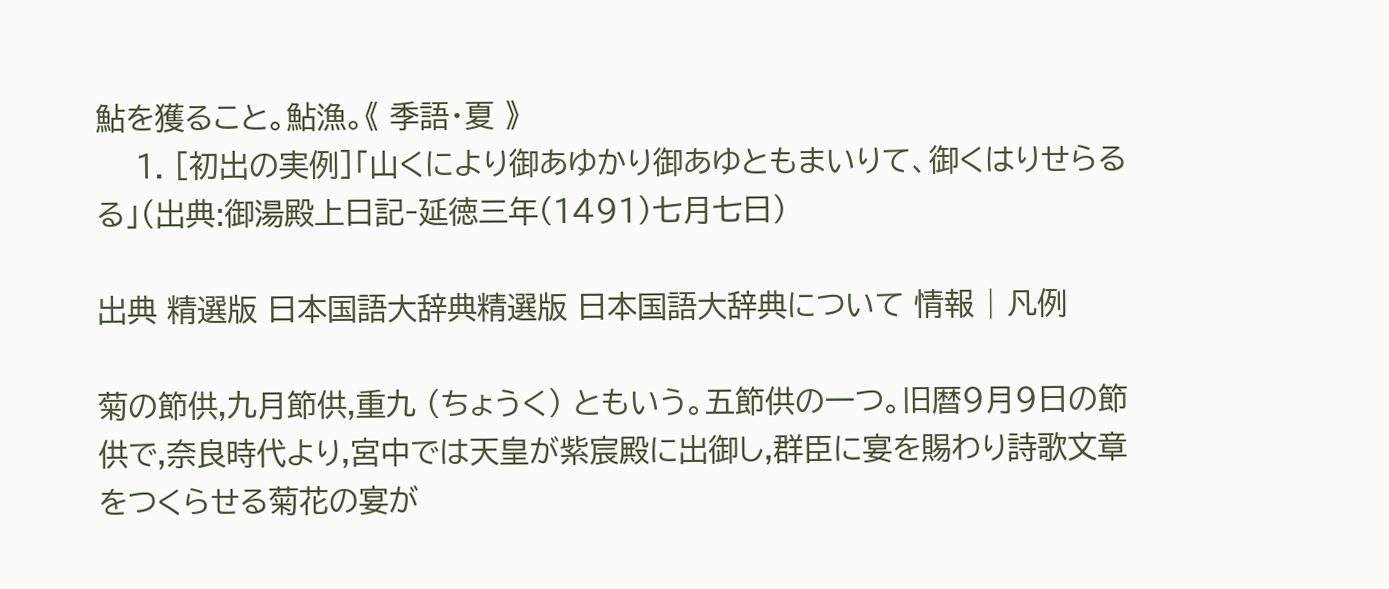鮎を獲ること。鮎漁。《 季語・夏 》
    1. [初出の実例]「山くにより御あゆかり御あゆともまいりて、御くはりせらるる」(出典:御湯殿上日記‐延徳三年(1491)七月七日)

出典 精選版 日本国語大辞典精選版 日本国語大辞典について 情報 | 凡例

菊の節供,九月節供,重九 (ちょうく) ともいう。五節供の一つ。旧暦9月9日の節供で,奈良時代より,宮中では天皇が紫宸殿に出御し,群臣に宴を賜わり詩歌文章をつくらせる菊花の宴が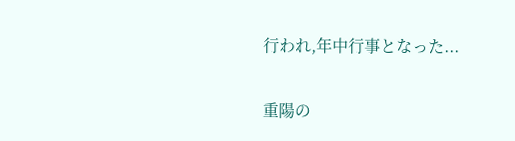行われ,年中行事となった...

重陽の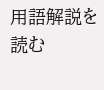用語解説を読む